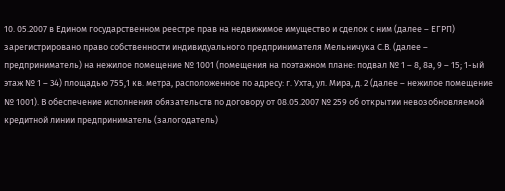10. 05.2007 в Едином государственном реестре прав на недвижимое имущество и сделок с ним (далее – ЕГРП) зарегистрировано право собственности индивидуального предпринимателя Мельничука С.В. (далее – предприниматель) на нежилое помещение № 1001 (помещения на поэтажном плане: подвал № 1 – 8, 8а, 9 – 15; 1-ый этаж № 1 – 34) площадью 755,1 кв. метра, расположенное по адресу: г. Ухта, ул. Мира, д. 2 (далее – нежилое помещение № 1001). В обеспечение исполнения обязательств по договору от 08.05.2007 № 259 об открытии невозобновляемой кредитной линии предприниматель (залогодатель)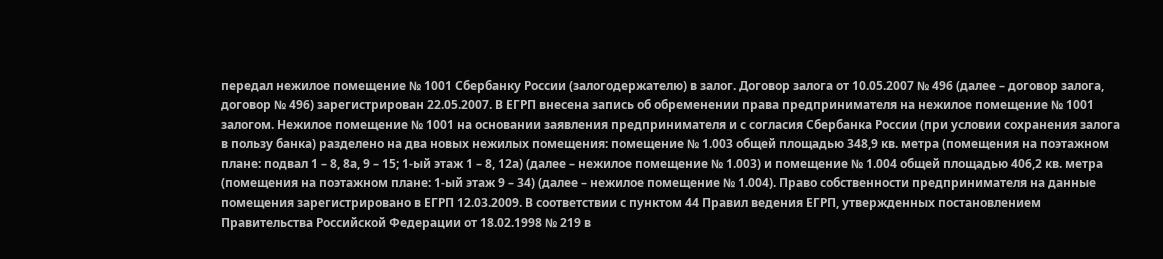передал нежилое помещение № 1001 Сбербанку России (залогодержателю) в залог. Договор залога от 10.05.2007 № 496 (далее – договор залога, договор № 496) зарегистрирован 22.05.2007. В ЕГРП внесена запись об обременении права предпринимателя на нежилое помещение № 1001 залогом. Нежилое помещение № 1001 на основании заявления предпринимателя и с согласия Сбербанка России (при условии сохранения залога в пользу банка) разделено на два новых нежилых помещения: помещение № 1.003 общей площадью 348,9 кв. метра (помещения на поэтажном плане: подвал 1 – 8, 8а, 9 – 15; 1-ый этаж 1 – 8, 12а) (далее – нежилое помещение № 1.003) и помещение № 1.004 общей площадью 406,2 кв. метра (помещения на поэтажном плане: 1-ый этаж 9 – 34) (далее – нежилое помещение № 1.004). Право собственности предпринимателя на данные помещения зарегистрировано в ЕГРП 12.03.2009. В соответствии с пунктом 44 Правил ведения ЕГРП, утвержденных постановлением Правительства Российской Федерации от 18.02.1998 № 219 в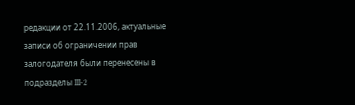редакции от 22.11.2006, актуальные записи об ограничении прав залогодателя были перенесены в подразделы III-2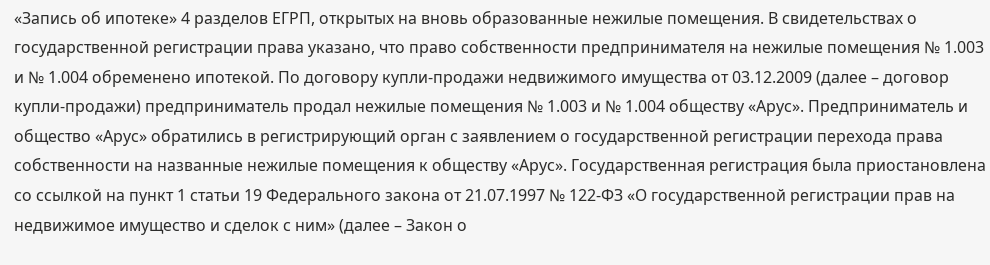«Запись об ипотеке» 4 разделов ЕГРП, открытых на вновь образованные нежилые помещения. В свидетельствах о государственной регистрации права указано, что право собственности предпринимателя на нежилые помещения № 1.003 и № 1.004 обременено ипотекой. По договору купли-продажи недвижимого имущества от 03.12.2009 (далее – договор купли-продажи) предприниматель продал нежилые помещения № 1.003 и № 1.004 обществу «Арус». Предприниматель и общество «Арус» обратились в регистрирующий орган с заявлением о государственной регистрации перехода права собственности на названные нежилые помещения к обществу «Арус». Государственная регистрация была приостановлена со ссылкой на пункт 1 статьи 19 Федерального закона от 21.07.1997 № 122-ФЗ «О государственной регистрации прав на недвижимое имущество и сделок с ним» (далее – Закон о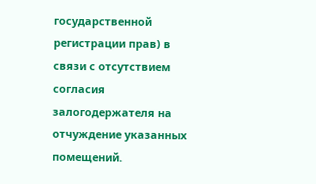государственной регистрации прав) в связи с отсутствием согласия залогодержателя на отчуждение указанных помещений.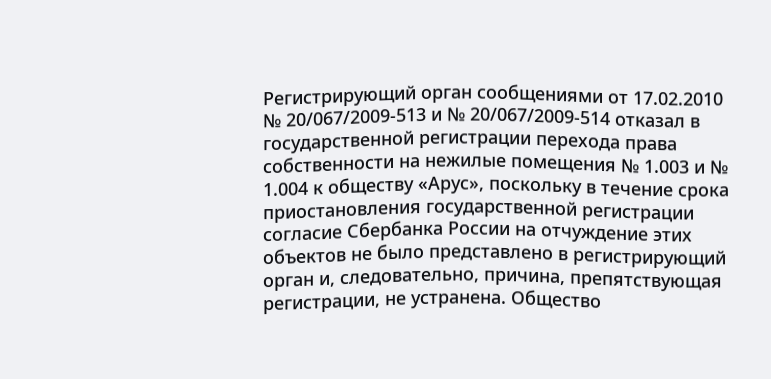Регистрирующий орган сообщениями от 17.02.2010 № 20/067/2009-513 и № 20/067/2009-514 отказал в государственной регистрации перехода права собственности на нежилые помещения № 1.003 и № 1.004 к обществу «Арус», поскольку в течение срока приостановления государственной регистрации согласие Сбербанка России на отчуждение этих объектов не было представлено в регистрирующий орган и, следовательно, причина, препятствующая регистрации, не устранена. Общество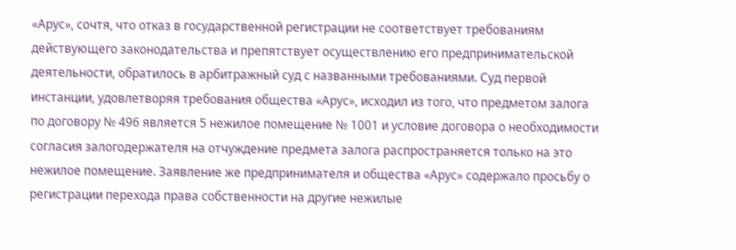«Арус», сочтя, что отказ в государственной регистрации не соответствует требованиям действующего законодательства и препятствует осуществлению его предпринимательской деятельности, обратилось в арбитражный суд с названными требованиями. Суд первой инстанции, удовлетворяя требования общества «Арус», исходил из того, что предметом залога по договору № 496 является 5 нежилое помещение № 1001 и условие договора о необходимости согласия залогодержателя на отчуждение предмета залога распространяется только на это нежилое помещение. Заявление же предпринимателя и общества «Арус» содержало просьбу о регистрации перехода права собственности на другие нежилые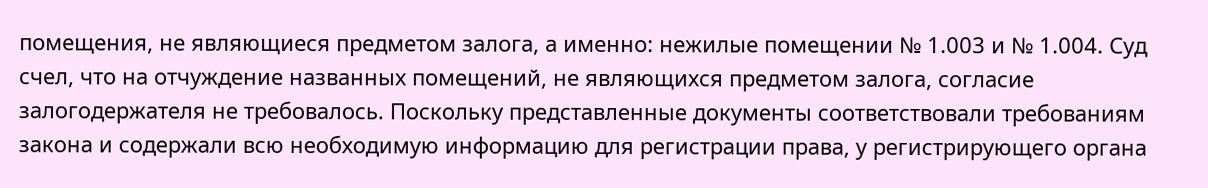помещения, не являющиеся предметом залога, а именно: нежилые помещении № 1.003 и № 1.004. Суд счел, что на отчуждение названных помещений, не являющихся предметом залога, согласие залогодержателя не требовалось. Поскольку представленные документы соответствовали требованиям закона и содержали всю необходимую информацию для регистрации права, у регистрирующего органа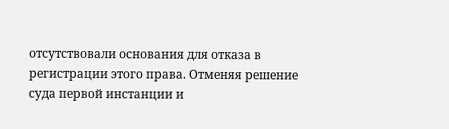отсутствовали основания для отказа в регистрации этого права. Отменяя решение суда первой инстанции и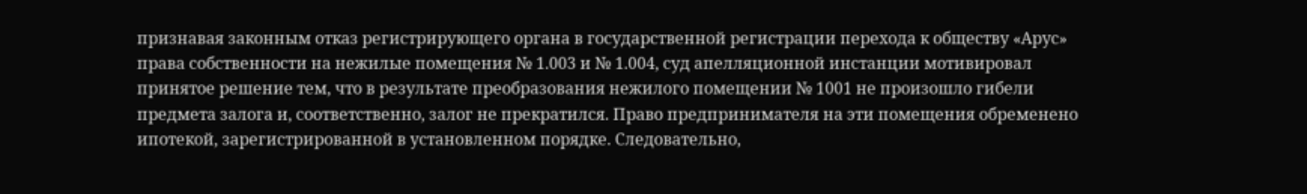признавая законным отказ регистрирующего органа в государственной регистрации перехода к обществу «Арус» права собственности на нежилые помещения № 1.003 и № 1.004, суд апелляционной инстанции мотивировал принятое решение тем, что в результате преобразования нежилого помещении № 1001 не произошло гибели предмета залога и, соответственно, залог не прекратился. Право предпринимателя на эти помещения обременено ипотекой, зарегистрированной в установленном порядке. Следовательно,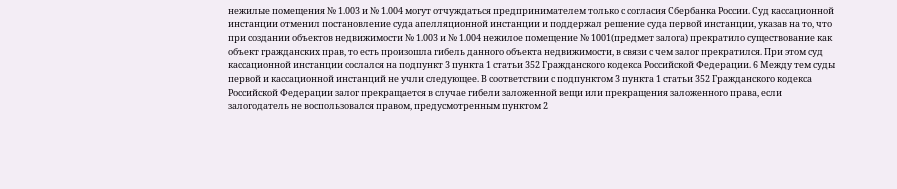нежилые помещения № 1.003 и № 1.004 могут отчуждаться предпринимателем только с согласия Сбербанка России. Суд кассационной инстанции отменил постановление суда апелляционной инстанции и поддержал решение суда первой инстанции, указав на то, что при создании объектов недвижимости № 1.003 и № 1.004 нежилое помещение № 1001(предмет залога) прекратило существование как объект гражданских прав, то есть произошла гибель данного объекта недвижимости, в связи с чем залог прекратился. При этом суд кассационной инстанции сослался на подпункт 3 пункта 1 статьи 352 Гражданского кодекса Российской Федерации. 6 Между тем суды первой и кассационной инстанций не учли следующее. В соответствии с подпунктом 3 пункта 1 статьи 352 Гражданского кодекса Российской Федерации залог прекращается в случае гибели заложенной вещи или прекращения заложенного права, если залогодатель не воспользовался правом, предусмотренным пунктом 2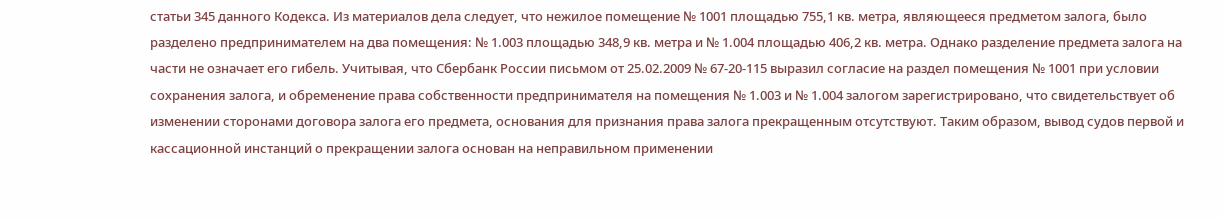статьи 345 данного Кодекса. Из материалов дела следует, что нежилое помещение № 1001 площадью 755,1 кв. метра, являющееся предметом залога, было разделено предпринимателем на два помещения: № 1.003 площадью 348,9 кв. метра и № 1.004 площадью 406,2 кв. метра. Однако разделение предмета залога на части не означает его гибель. Учитывая, что Сбербанк России письмом от 25.02.2009 № 67-20-115 выразил согласие на раздел помещения № 1001 при условии сохранения залога, и обременение права собственности предпринимателя на помещения № 1.003 и № 1.004 залогом зарегистрировано, что свидетельствует об изменении сторонами договора залога его предмета, основания для признания права залога прекращенным отсутствуют. Таким образом, вывод судов первой и кассационной инстанций о прекращении залога основан на неправильном применении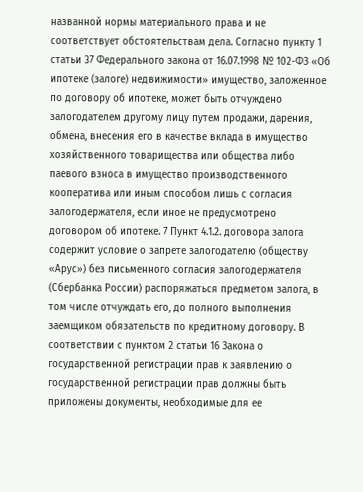названной нормы материального права и не соответствует обстоятельствам дела. Согласно пункту 1 статьи 37 Федерального закона от 16.07.1998 № 102-ФЗ «Об ипотеке (залоге) недвижимости» имущество, заложенное по договору об ипотеке, может быть отчуждено залогодателем другому лицу путем продажи, дарения, обмена, внесения его в качестве вклада в имущество хозяйственного товарищества или общества либо паевого взноса в имущество производственного кооператива или иным способом лишь с согласия залогодержателя, если иное не предусмотрено договором об ипотеке. 7 Пункт 4.1.2. договора залога содержит условие о запрете залогодателю (обществу «Арус») без письменного согласия залогодержателя (Сбербанка России) распоряжаться предметом залога, в том числе отчуждать его, до полного выполнения заемщиком обязательств по кредитному договору. В соответствии с пунктом 2 статьи 16 Закона о государственной регистрации прав к заявлению о государственной регистрации прав должны быть приложены документы, необходимые для ее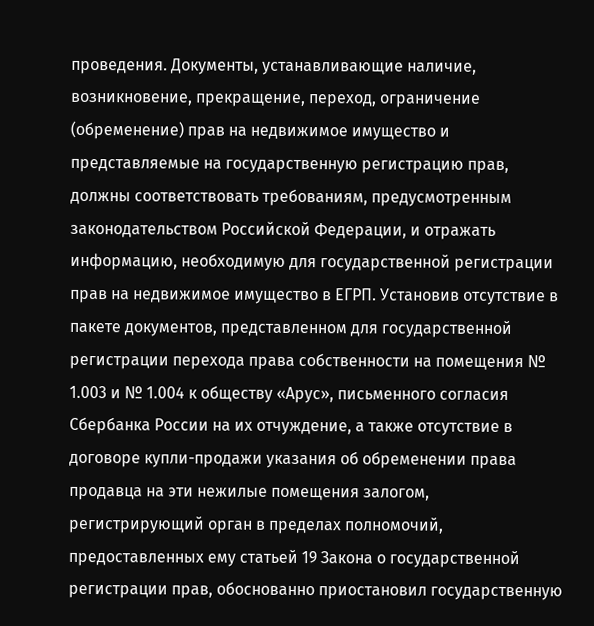проведения. Документы, устанавливающие наличие, возникновение, прекращение, переход, ограничение (обременение) прав на недвижимое имущество и представляемые на государственную регистрацию прав, должны соответствовать требованиям, предусмотренным законодательством Российской Федерации, и отражать информацию, необходимую для государственной регистрации прав на недвижимое имущество в ЕГРП. Установив отсутствие в пакете документов, представленном для государственной регистрации перехода права собственности на помещения № 1.003 и № 1.004 к обществу «Арус», письменного согласия Сбербанка России на их отчуждение, а также отсутствие в договоре купли-продажи указания об обременении права продавца на эти нежилые помещения залогом, регистрирующий орган в пределах полномочий, предоставленных ему статьей 19 Закона о государственной регистрации прав, обоснованно приостановил государственную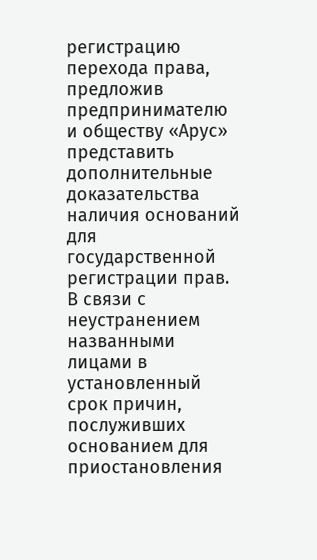регистрацию перехода права, предложив предпринимателю и обществу «Арус» представить дополнительные доказательства наличия оснований для государственной регистрации прав. В связи с неустранением названными лицами в установленный срок причин, послуживших основанием для приостановления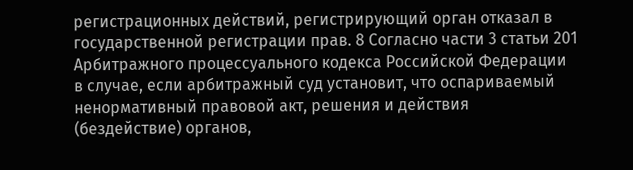регистрационных действий, регистрирующий орган отказал в государственной регистрации прав. 8 Согласно части 3 статьи 201 Арбитражного процессуального кодекса Российской Федерации в случае, если арбитражный суд установит, что оспариваемый ненормативный правовой акт, решения и действия (бездействие) органов,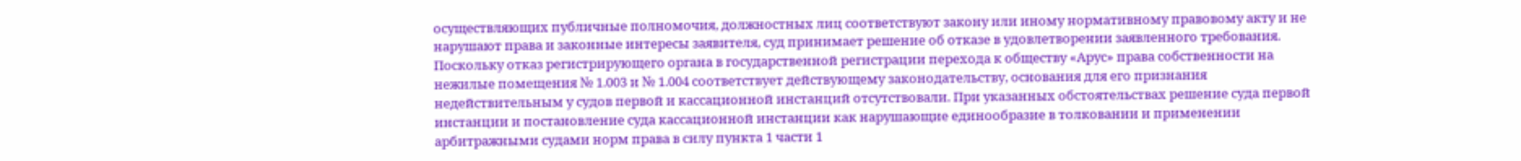осуществляющих публичные полномочия, должностных лиц соответствуют закону или иному нормативному правовому акту и не нарушают права и законные интересы заявителя, суд принимает решение об отказе в удовлетворении заявленного требования. Поскольку отказ регистрирующего органа в государственной регистрации перехода к обществу «Арус» права собственности на нежилые помещения № 1.003 и № 1.004 соответствует действующему законодательству, основания для его признания недействительным у судов первой и кассационной инстанций отсутствовали. При указанных обстоятельствах решение суда первой инстанции и постановление суда кассационной инстанции как нарушающие единообразие в толковании и применении арбитражными судами норм права в силу пункта 1 части 1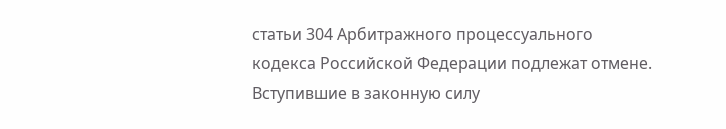статьи 304 Арбитражного процессуального кодекса Российской Федерации подлежат отмене. Вступившие в законную силу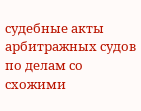судебные акты арбитражных судов по делам со схожими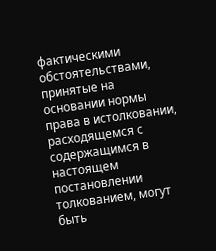фактическими обстоятельствами, принятые на основании нормы права в истолковании, расходящемся с содержащимся в настоящем постановлении толкованием, могут быть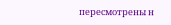пересмотрены н